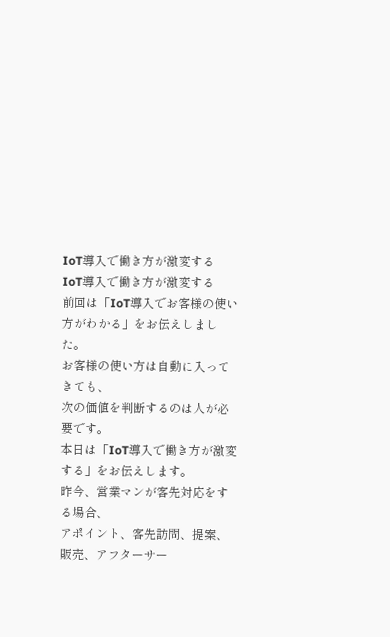IoT導入で働き方が激変する
IoT導入で働き方が激変する
前回は「IoT導入でお客様の使い方がわかる」をお伝えしました。
お客様の使い方は自動に入ってきても、
次の価値を判断するのは人が必要です。
本日は「IoT導入で働き方が激変する」をお伝えします。
昨今、営業マンが客先対応をする場合、
アポイント、客先訪問、提案、販売、アフターサー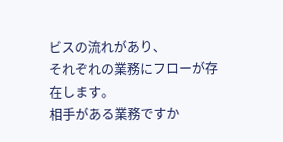ビスの流れがあり、
それぞれの業務にフローが存在します。
相手がある業務ですか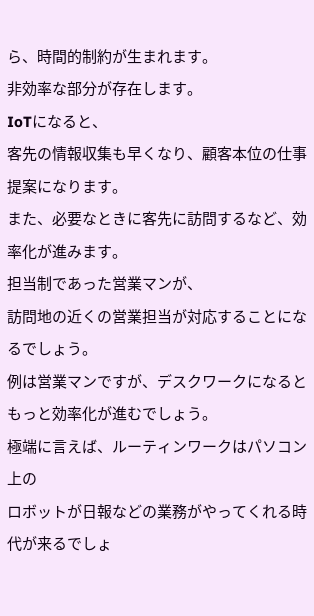ら、時間的制約が生まれます。
非効率な部分が存在します。
IoTになると、
客先の情報収集も早くなり、顧客本位の仕事提案になります。
また、必要なときに客先に訪問するなど、効率化が進みます。
担当制であった営業マンが、
訪問地の近くの営業担当が対応することになるでしょう。
例は営業マンですが、デスクワークになるともっと効率化が進むでしょう。
極端に言えば、ルーティンワークはパソコン上の
ロボットが日報などの業務がやってくれる時代が来るでしょ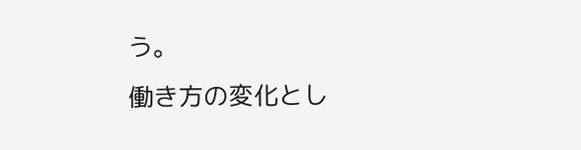う。
働き方の変化とし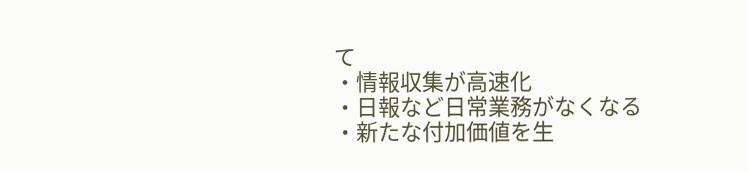て
・情報収集が高速化
・日報など日常業務がなくなる
・新たな付加価値を生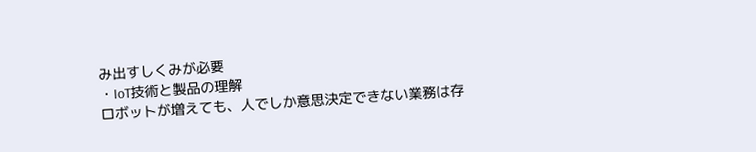み出すしくみが必要
・IoT技術と製品の理解
ロボットが増えても、人でしか意思決定できない業務は存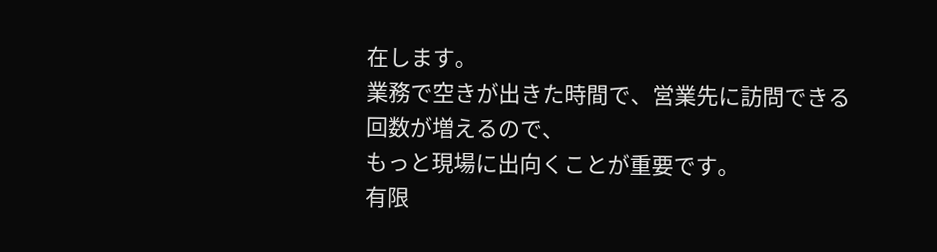在します。
業務で空きが出きた時間で、営業先に訪問できる回数が増えるので、
もっと現場に出向くことが重要です。
有限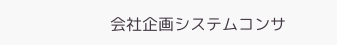会社企画システムコンサ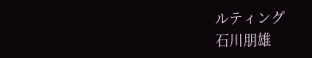ルティング
石川朋雄